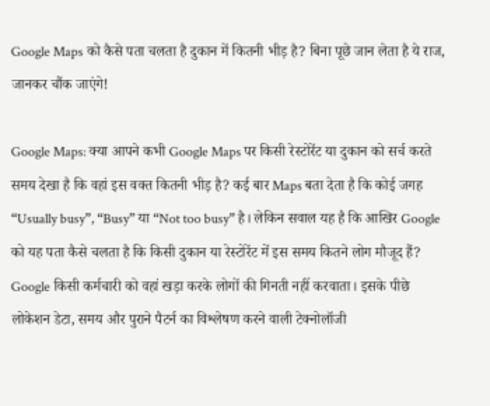Google Maps को कैसे पता चलता है दुकान में कितनी भीड़ है? बिना पूछे जान लेता है ये राज, जानकर चौंक जाएंगे!

Google Maps: क्या आपने कभी Google Maps पर किसी रेस्टोरेंट या दुकान को सर्च करते समय देखा है कि वहां इस वक्त कितनी भीड़ है? कई बार Maps बता देता है कि कोई जगह “Usually busy”, “Busy” या “Not too busy” है। लेकिन सवाल यह है कि आखिर Google को यह पता कैसे चलता है कि किसी दुकान या रेस्टोरेंट में इस समय कितने लोग मौजूद हैं?
Google किसी कर्मचारी को वहां खड़ा करके लोगों की गिनती नहीं करवाता। इसके पीछे लोकेशन डेटा, समय और पुराने पैटर्न का विश्लेषण करने वाली टेक्नोलॉजी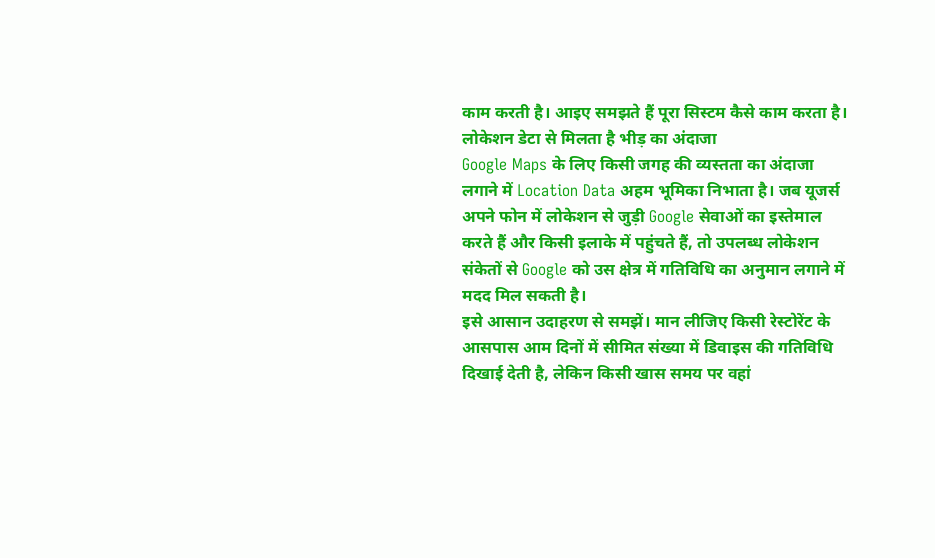काम करती है। आइए समझते हैं पूरा सिस्टम कैसे काम करता है।
लोकेशन डेटा से मिलता है भीड़ का अंदाजा
Google Maps के लिए किसी जगह की व्यस्तता का अंदाजा लगाने में Location Data अहम भूमिका निभाता है। जब यूजर्स अपने फोन में लोकेशन से जुड़ी Google सेवाओं का इस्तेमाल करते हैं और किसी इलाके में पहुंचते हैं, तो उपलब्ध लोकेशन संकेतों से Google को उस क्षेत्र में गतिविधि का अनुमान लगाने में मदद मिल सकती है।
इसे आसान उदाहरण से समझें। मान लीजिए किसी रेस्टोरेंट के आसपास आम दिनों में सीमित संख्या में डिवाइस की गतिविधि दिखाई देती है, लेकिन किसी खास समय पर वहां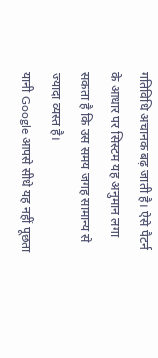गतिविधि अचानक बढ़ जाती है। ऐसे पैटर्न के आधार पर सिस्टम यह अनुमान लगा सकता है कि उस समय जगह सामान्य से ज्यादा व्यस्त है।
यानी Google आपसे सीधे यह नहीं पूछता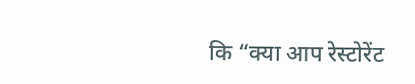कि “क्या आप रेस्टोरेंट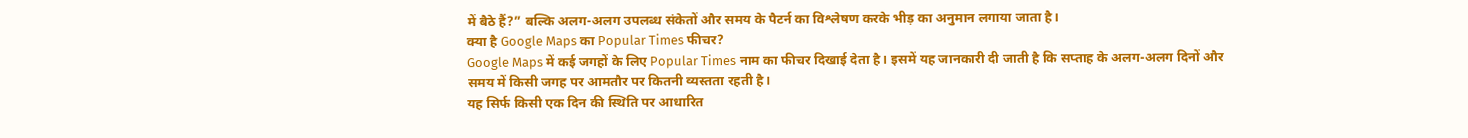में बैठे हैं?” बल्कि अलग-अलग उपलब्ध संकेतों और समय के पैटर्न का विश्लेषण करके भीड़ का अनुमान लगाया जाता है।
क्या है Google Maps का Popular Times फीचर?
Google Maps में कई जगहों के लिए Popular Times नाम का फीचर दिखाई देता है। इसमें यह जानकारी दी जाती है कि सप्ताह के अलग-अलग दिनों और समय में किसी जगह पर आमतौर पर कितनी व्यस्तता रहती है।
यह सिर्फ किसी एक दिन की स्थिति पर आधारित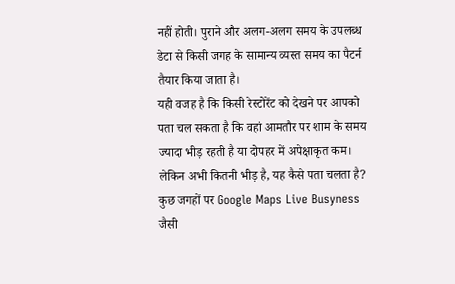नहीं होती। पुराने और अलग-अलग समय के उपलब्ध डेटा से किसी जगह के सामान्य व्यस्त समय का पैटर्न तैयार किया जाता है।
यही वजह है कि किसी रेस्टोरेंट को देखने पर आपको पता चल सकता है कि वहां आमतौर पर शाम के समय ज्यादा भीड़ रहती है या दोपहर में अपेक्षाकृत कम।
लेकिन अभी कितनी भीड़ है, यह कैसे पता चलता है?
कुछ जगहों पर Google Maps Live Busyness जैसी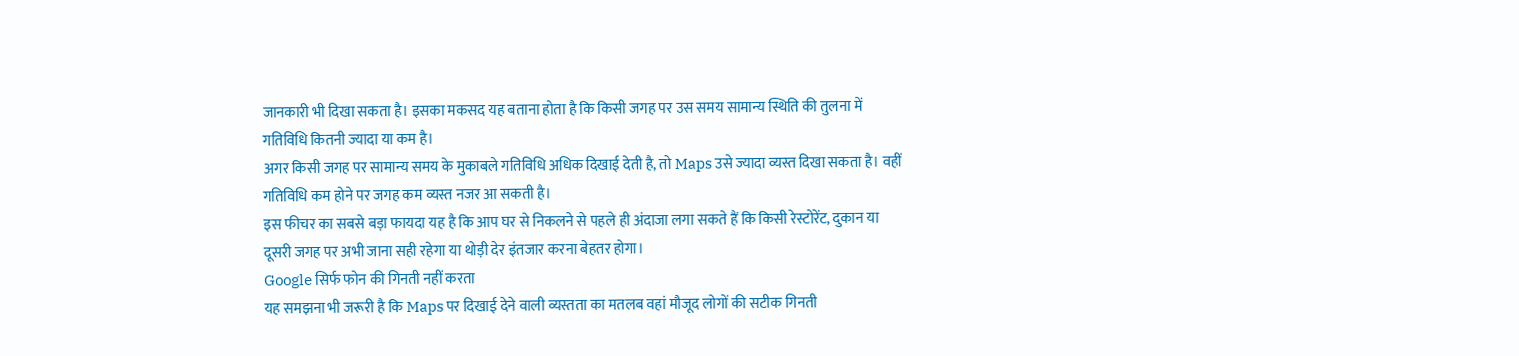जानकारी भी दिखा सकता है। इसका मकसद यह बताना होता है कि किसी जगह पर उस समय सामान्य स्थिति की तुलना में गतिविधि कितनी ज्यादा या कम है।
अगर किसी जगह पर सामान्य समय के मुकाबले गतिविधि अधिक दिखाई देती है, तो Maps उसे ज्यादा व्यस्त दिखा सकता है। वहीं गतिविधि कम होने पर जगह कम व्यस्त नजर आ सकती है।
इस फीचर का सबसे बड़ा फायदा यह है कि आप घर से निकलने से पहले ही अंदाजा लगा सकते हैं कि किसी रेस्टोरेंट, दुकान या दूसरी जगह पर अभी जाना सही रहेगा या थोड़ी देर इंतजार करना बेहतर होगा।
Google सिर्फ फोन की गिनती नहीं करता
यह समझना भी जरूरी है कि Maps पर दिखाई देने वाली व्यस्तता का मतलब वहां मौजूद लोगों की सटीक गिनती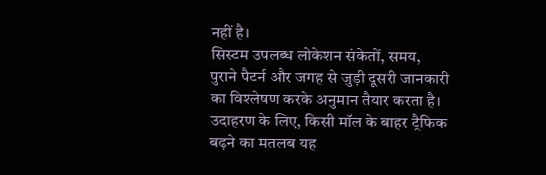नहीं है।
सिस्टम उपलब्ध लोकेशन संकेतों, समय, पुराने पैटर्न और जगह से जुड़ी दूसरी जानकारी का विश्लेषण करके अनुमान तैयार करता है।
उदाहरण के लिए, किसी मॉल के बाहर ट्रैफिक बढ़ने का मतलब यह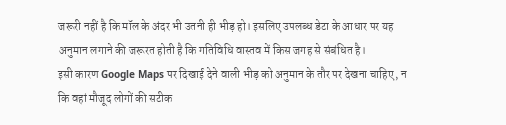जरूरी नहीं है कि मॉल के अंदर भी उतनी ही भीड़ हो। इसलिए उपलब्ध डेटा के आधार पर यह अनुमान लगाने की जरूरत होती है कि गतिविधि वास्तव में किस जगह से संबंधित है।
इसी कारण Google Maps पर दिखाई देने वाली भीड़ को अनुमान के तौर पर देखना चाहिए, न कि वहां मौजूद लोगों की सटीक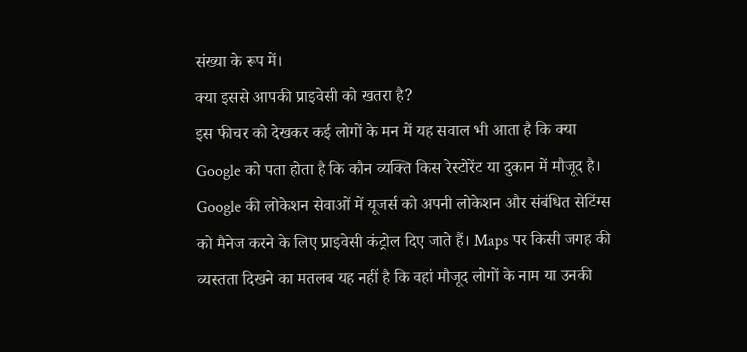संख्या के रूप में।
क्या इससे आपकी प्राइवेसी को खतरा है?
इस फीचर को देखकर कई लोगों के मन में यह सवाल भी आता है कि क्या Google को पता होता है कि कौन व्यक्ति किस रेस्टोरेंट या दुकान में मौजूद है।
Google की लोकेशन सेवाओं में यूजर्स को अपनी लोकेशन और संबंधित सेटिंग्स को मैनेज करने के लिए प्राइवेसी कंट्रोल दिए जाते हैं। Maps पर किसी जगह की व्यस्तता दिखने का मतलब यह नहीं है कि वहां मौजूद लोगों के नाम या उनकी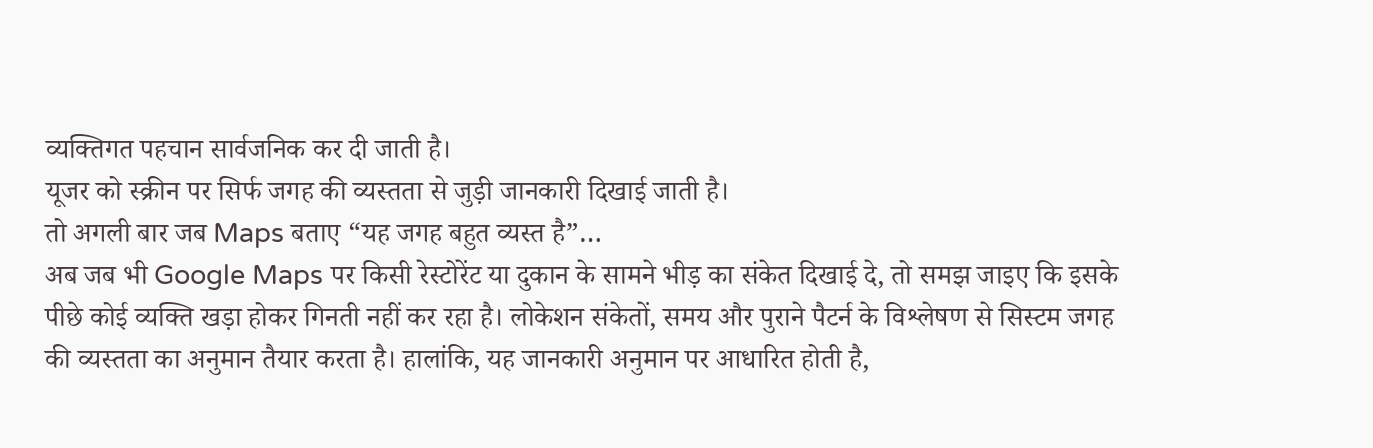व्यक्तिगत पहचान सार्वजनिक कर दी जाती है।
यूजर को स्क्रीन पर सिर्फ जगह की व्यस्तता से जुड़ी जानकारी दिखाई जाती है।
तो अगली बार जब Maps बताए “यह जगह बहुत व्यस्त है”…
अब जब भी Google Maps पर किसी रेस्टोरेंट या दुकान के सामने भीड़ का संकेत दिखाई दे, तो समझ जाइए कि इसके पीछे कोई व्यक्ति खड़ा होकर गिनती नहीं कर रहा है। लोकेशन संकेतों, समय और पुराने पैटर्न के विश्लेषण से सिस्टम जगह की व्यस्तता का अनुमान तैयार करता है। हालांकि, यह जानकारी अनुमान पर आधारित होती है,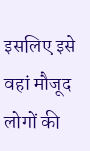इसलिए इसे वहां मौजूद लोगों की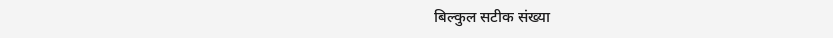बिल्कुल सटीक संख्या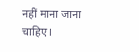नहीं माना जाना चाहिए।